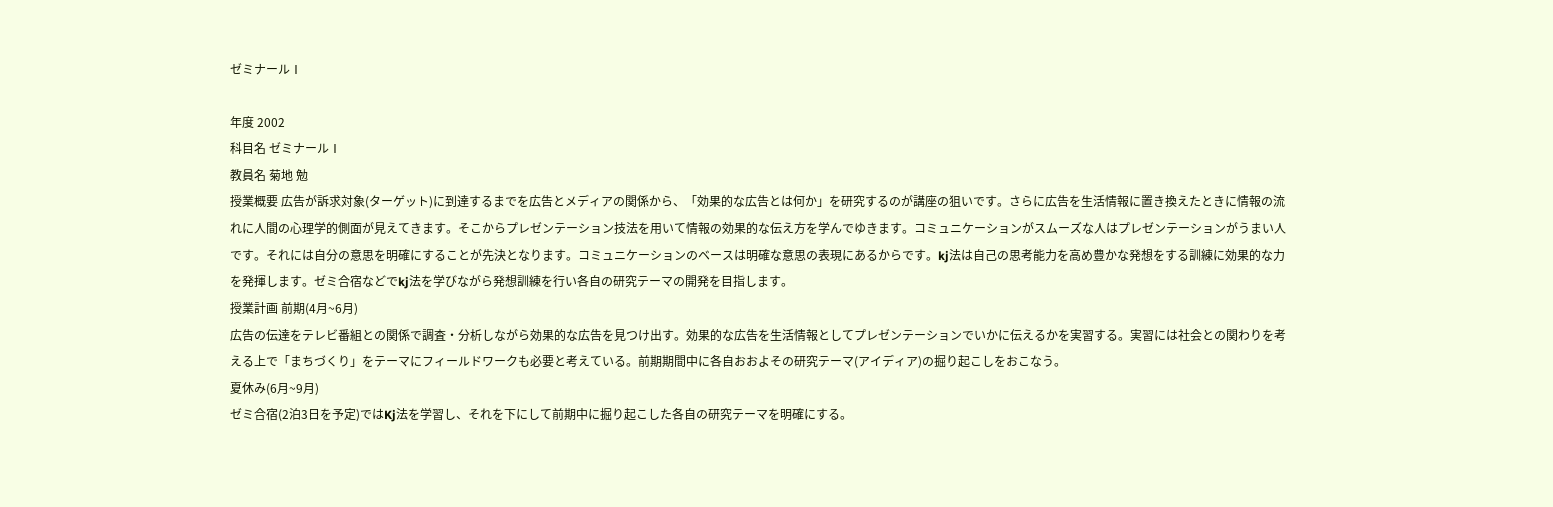ゼミナールⅠ

年度 2002
科目名 ゼミナールⅠ
教員名 菊地 勉
授業概要 広告が訴求対象(ターゲット)に到達するまでを広告とメディアの関係から、「効果的な広告とは何か」を研究するのが講座の狙いです。さらに広告を生活情報に置き換えたときに情報の流れに人間の心理学的側面が見えてきます。そこからプレゼンテーション技法を用いて情報の効果的な伝え方を学んでゆきます。コミュニケーションがスムーズな人はプレゼンテーションがうまい人です。それには自分の意思を明確にすることが先決となります。コミュニケーションのベースは明確な意思の表現にあるからです。kj法は自己の思考能力を高め豊かな発想をする訓練に効果的な力を発揮します。ゼミ合宿などでkj法を学びながら発想訓練を行い各自の研究テーマの開発を目指します。
授業計画 前期(4月~6月)
広告の伝達をテレビ番組との関係で調査・分析しながら効果的な広告を見つけ出す。効果的な広告を生活情報としてプレゼンテーションでいかに伝えるかを実習する。実習には社会との関わりを考える上で「まちづくり」をテーマにフィールドワークも必要と考えている。前期期間中に各自おおよその研究テーマ(アイディア)の掘り起こしをおこなう。
夏休み(6月~9月)
ゼミ合宿(2泊3日を予定)ではKj法を学習し、それを下にして前期中に掘り起こした各自の研究テーマを明確にする。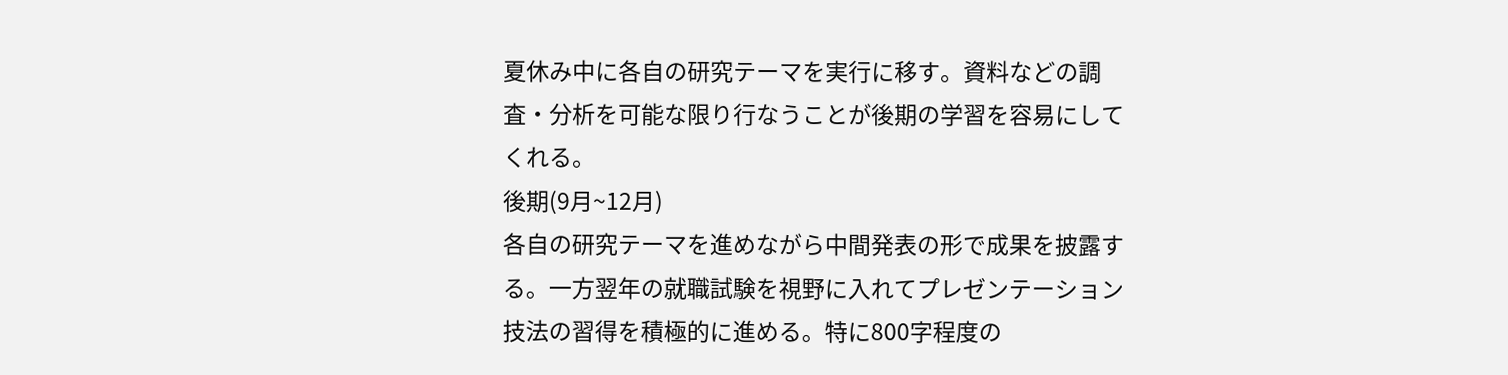夏休み中に各自の研究テーマを実行に移す。資料などの調査・分析を可能な限り行なうことが後期の学習を容易にしてくれる。
後期(9月~12月)
各自の研究テーマを進めながら中間発表の形で成果を披露する。一方翌年の就職試験を視野に入れてプレゼンテーション技法の習得を積極的に進める。特に800字程度の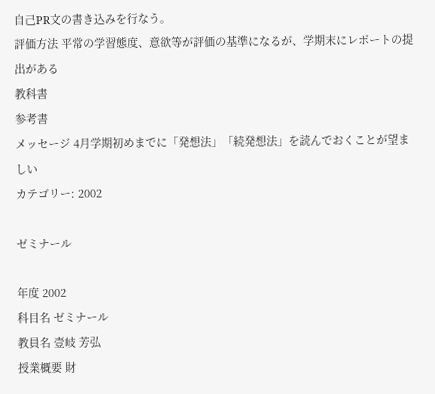自己PR文の書き込みを行なう。
評価方法 平常の学習態度、意欲等が評価の基準になるが、学期末にレポートの提出がある
教科書
参考書
メッセージ 4月学期初めまでに「発想法」「続発想法」を読んでおくことが望ましい
カテゴリー: 2002

ゼミナール

年度 2002
科目名 ゼミナール
教員名 壹岐 芳弘
授業概要 財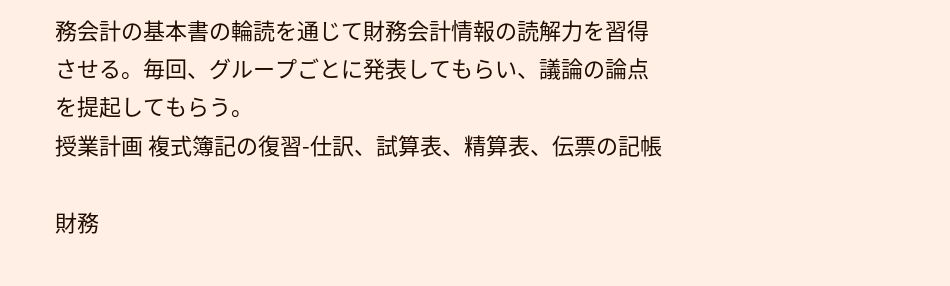務会計の基本書の輪読を通じて財務会計情報の読解力を習得させる。毎回、グループごとに発表してもらい、議論の論点を提起してもらう。
授業計画 複式簿記の復習-仕訳、試算表、精算表、伝票の記帳

財務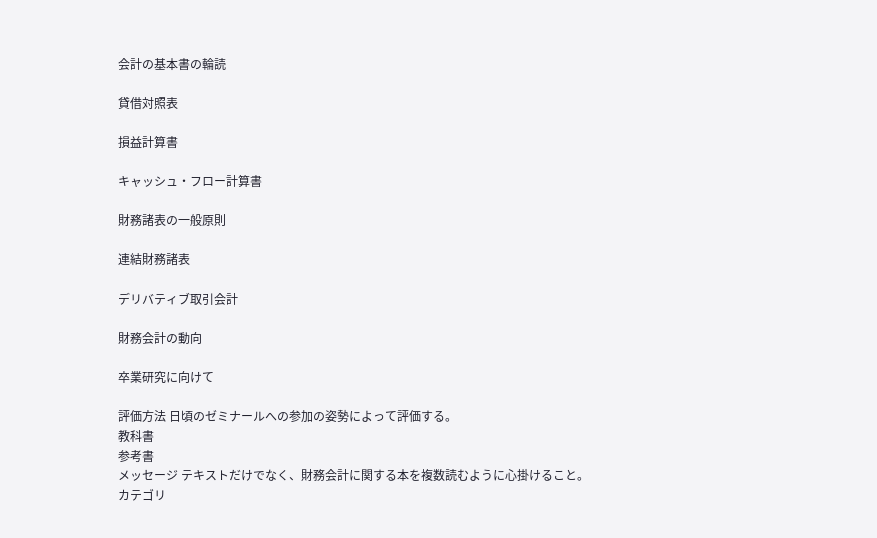会計の基本書の輪読

貸借対照表

損益計算書

キャッシュ・フロー計算書

財務諸表の一般原則

連結財務諸表

デリバティブ取引会計

財務会計の動向

卒業研究に向けて

評価方法 日頃のゼミナールへの参加の姿勢によって評価する。
教科書
参考書
メッセージ テキストだけでなく、財務会計に関する本を複数読むように心掛けること。
カテゴリ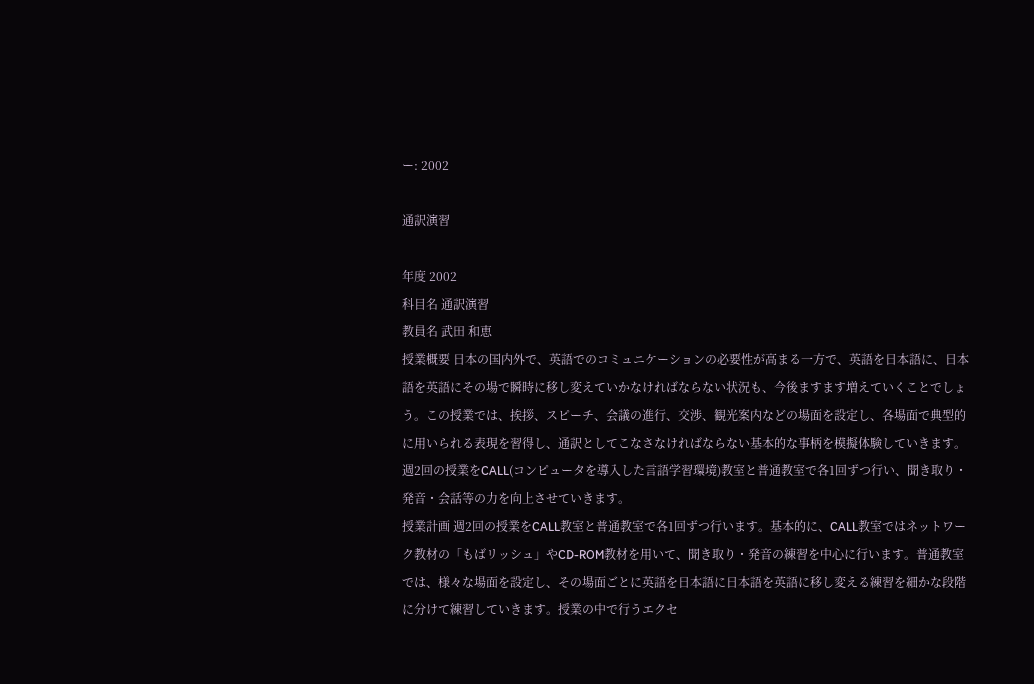ー: 2002

通訳演習

年度 2002
科目名 通訳演習
教員名 武田 和恵
授業概要 日本の国内外で、英語でのコミュニケーションの必要性が高まる一方で、英語を日本語に、日本語を英語にその場で瞬時に移し変えていかなければならない状況も、今後ますます増えていくことでしょう。この授業では、挨拶、スピーチ、会議の進行、交渉、観光案内などの場面を設定し、各場面で典型的に用いられる表現を習得し、通訳としてこなさなければならない基本的な事柄を模擬体験していきます。週2回の授業をCALL(コンピュータを導入した言語学習環境)教室と普通教室で各1回ずつ行い、聞き取り・発音・会話等の力を向上させていきます。
授業計画 週2回の授業をCALL教室と普通教室で各1回ずつ行います。基本的に、CALL教室ではネットワーク教材の「もばリッシュ」やCD-ROM教材を用いて、聞き取り・発音の練習を中心に行います。普通教室では、様々な場面を設定し、その場面ごとに英語を日本語に日本語を英語に移し変える練習を細かな段階に分けて練習していきます。授業の中で行うエクセ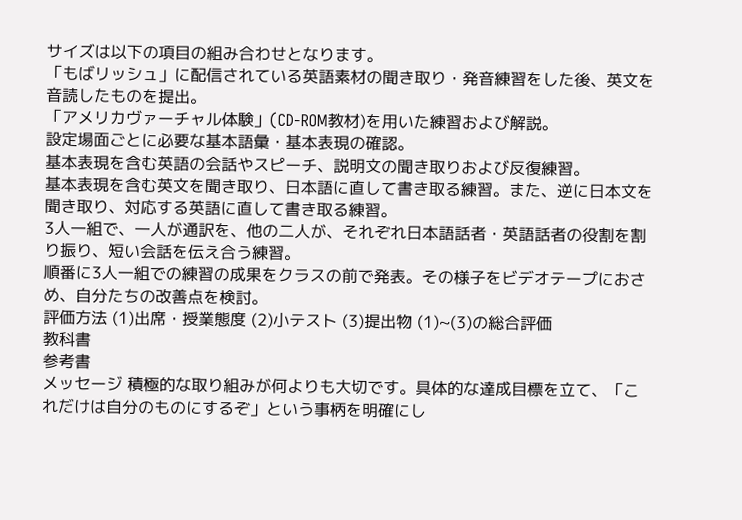サイズは以下の項目の組み合わせとなります。
「もばリッシュ」に配信されている英語素材の聞き取り・発音練習をした後、英文を音読したものを提出。
「アメリカヴァーチャル体験」(CD-ROM教材)を用いた練習および解説。
設定場面ごとに必要な基本語彙・基本表現の確認。
基本表現を含む英語の会話やスピーチ、説明文の聞き取りおよび反復練習。
基本表現を含む英文を聞き取り、日本語に直して書き取る練習。また、逆に日本文を聞き取り、対応する英語に直して書き取る練習。
3人一組で、一人が通訳を、他の二人が、それぞれ日本語話者・英語話者の役割を割り振り、短い会話を伝え合う練習。
順番に3人一組での練習の成果をクラスの前で発表。その様子をビデオテープにおさめ、自分たちの改善点を検討。
評価方法 (1)出席・授業態度 (2)小テスト (3)提出物 (1)~(3)の総合評価
教科書
参考書
メッセージ 積極的な取り組みが何よりも大切です。具体的な達成目標を立て、「これだけは自分のものにするぞ」という事柄を明確にし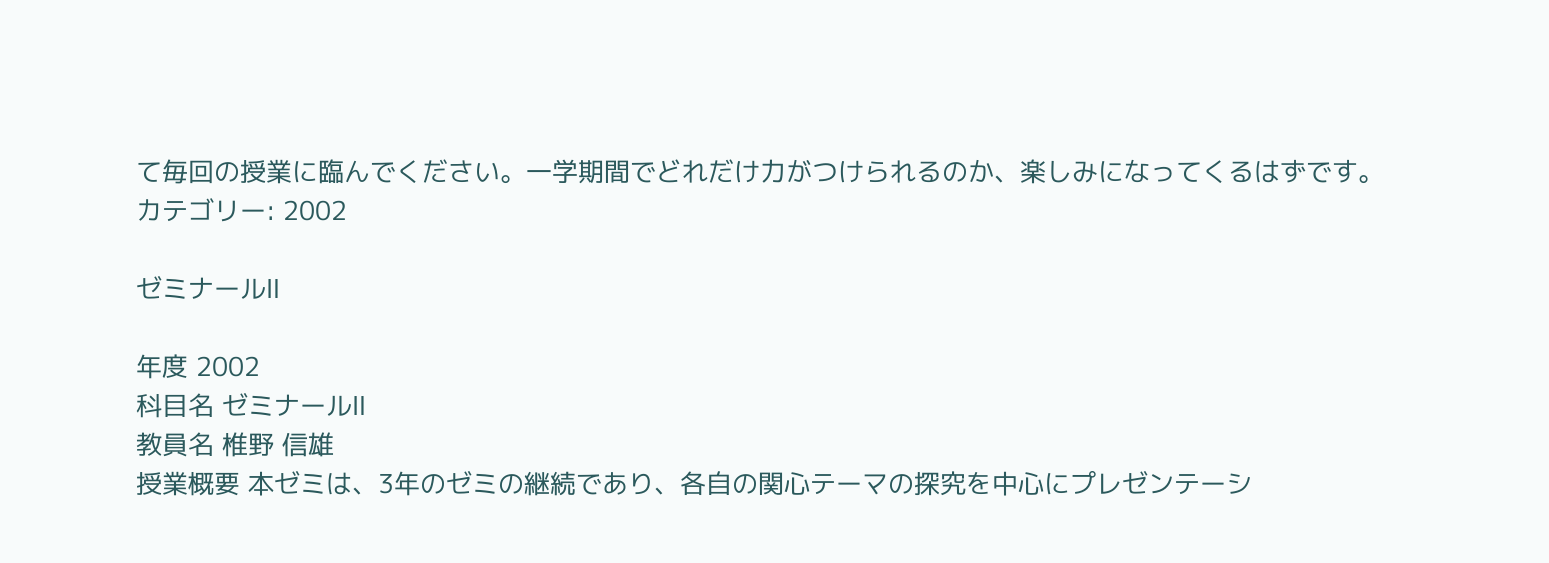て毎回の授業に臨んでください。一学期間でどれだけ力がつけられるのか、楽しみになってくるはずです。
カテゴリー: 2002

ゼミナールⅡ

年度 2002
科目名 ゼミナールⅡ
教員名 椎野 信雄
授業概要 本ゼミは、3年のゼミの継続であり、各自の関心テーマの探究を中心にプレゼンテーシ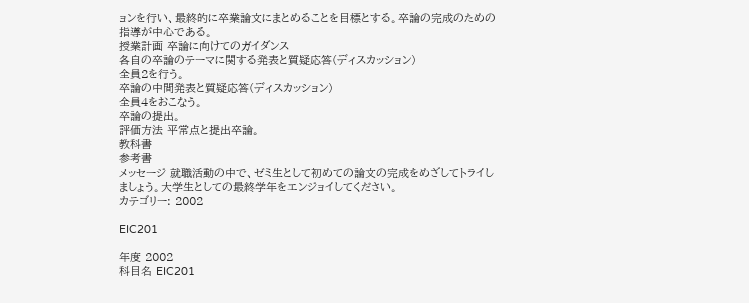ョンを行い、最終的に卒業論文にまとめることを目標とする。卒論の完成のための指導が中心である。
授業計画 卒論に向けてのガイダンス
各自の卒論のテーマに関する発表と質疑応答(ディスカッション)
全員2を行う。
卒論の中間発表と質疑応答(ディスカッション)
全員4をおこなう。
卒論の提出。
評価方法 平常点と提出卒論。
教科書
参考書
メッセージ 就職活動の中で、ゼミ生として初めての論文の完成をめざしてトライしましょう。大学生としての最終学年をエンジョイしてください。
カテゴリー: 2002

EIC201

年度 2002
科目名 EIC201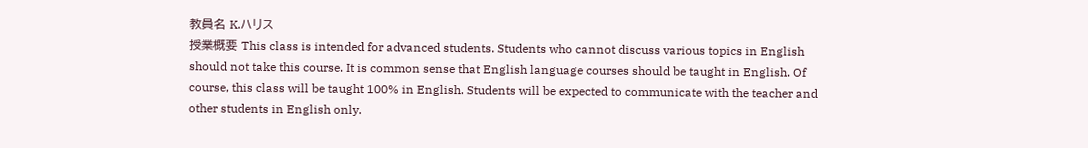教員名 K.ハリス
授業概要 This class is intended for advanced students. Students who cannot discuss various topics in English should not take this course. It is common sense that English language courses should be taught in English. Of course, this class will be taught 100% in English. Students will be expected to communicate with the teacher and other students in English only.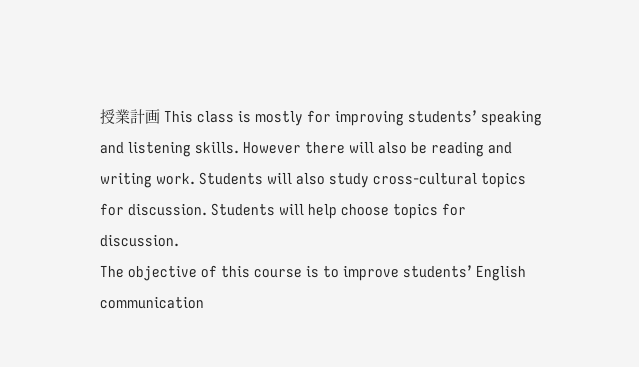授業計画 This class is mostly for improving students’ speaking and listening skills. However there will also be reading and writing work. Students will also study cross-cultural topics for discussion. Students will help choose topics for discussion.
The objective of this course is to improve students’ English communication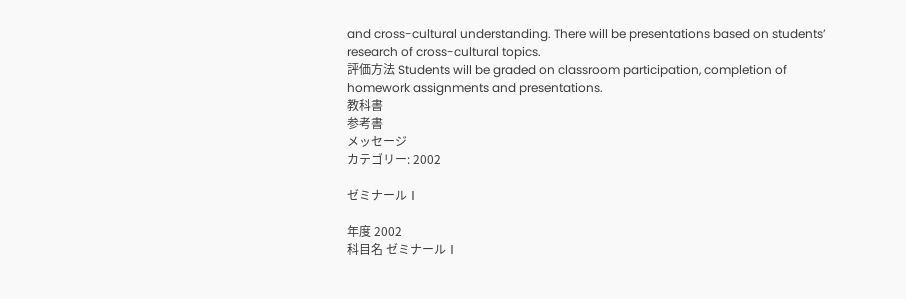and cross-cultural understanding. There will be presentations based on students’ research of cross-cultural topics.
評価方法 Students will be graded on classroom participation, completion of homework assignments and presentations.
教科書
参考書
メッセージ
カテゴリー: 2002

ゼミナールⅠ

年度 2002
科目名 ゼミナールⅠ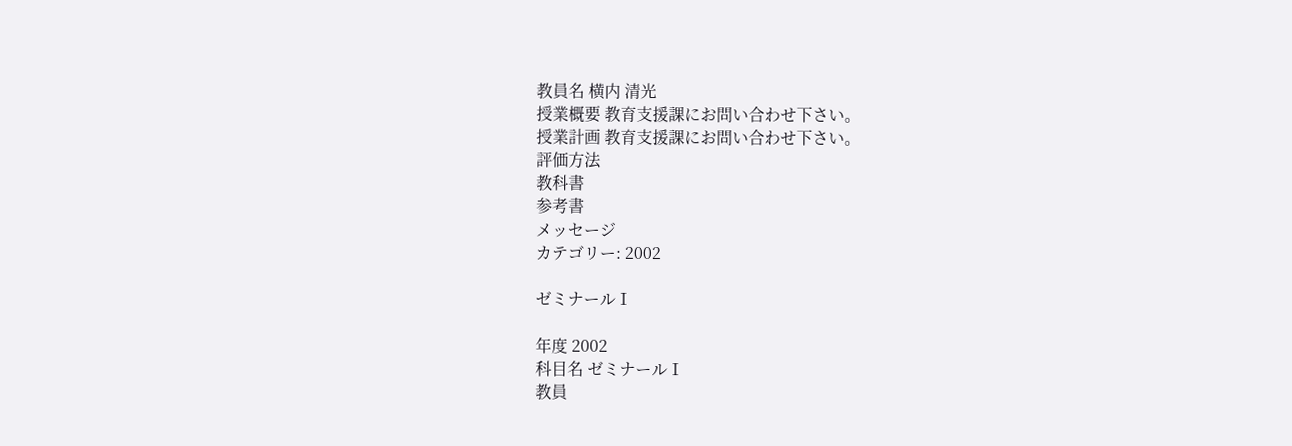教員名 横内 清光
授業概要 教育支援課にお問い合わせ下さい。
授業計画 教育支援課にお問い合わせ下さい。
評価方法
教科書
参考書
メッセージ
カテゴリー: 2002

ゼミナールⅠ

年度 2002
科目名 ゼミナールⅠ
教員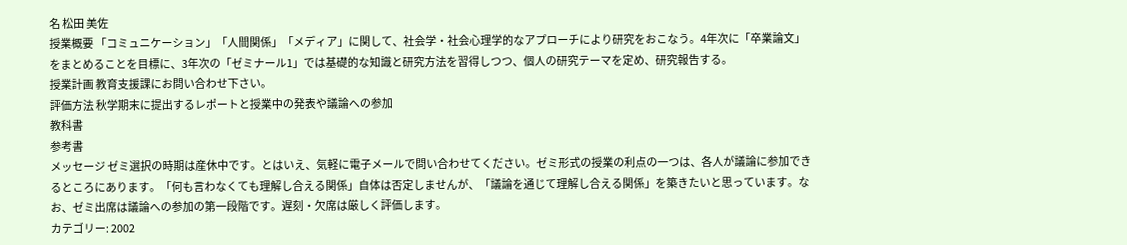名 松田 美佐
授業概要 「コミュニケーション」「人間関係」「メディア」に関して、社会学・社会心理学的なアプローチにより研究をおこなう。4年次に「卒業論文」をまとめることを目標に、3年次の「ゼミナール1」では基礎的な知識と研究方法を習得しつつ、個人の研究テーマを定め、研究報告する。
授業計画 教育支援課にお問い合わせ下さい。
評価方法 秋学期末に提出するレポートと授業中の発表や議論への参加
教科書
参考書
メッセージ ゼミ選択の時期は産休中です。とはいえ、気軽に電子メールで問い合わせてください。ゼミ形式の授業の利点の一つは、各人が議論に参加できるところにあります。「何も言わなくても理解し合える関係」自体は否定しませんが、「議論を通じて理解し合える関係」を築きたいと思っています。なお、ゼミ出席は議論への参加の第一段階です。遅刻・欠席は厳しく評価します。
カテゴリー: 2002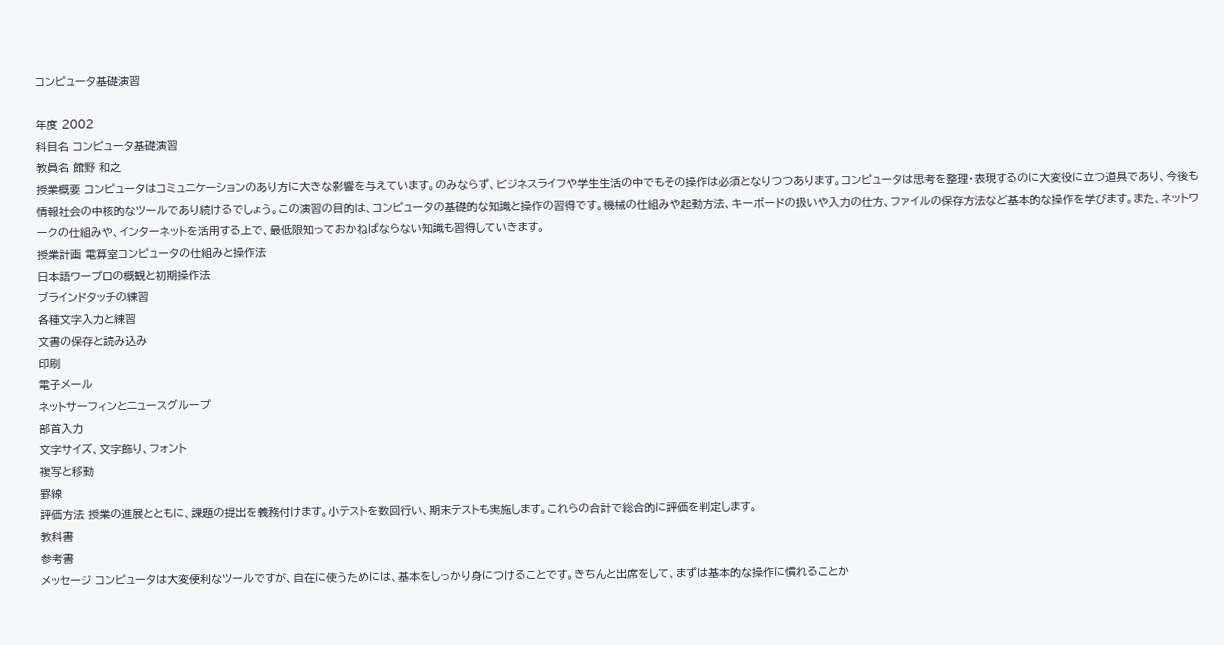コンピュータ基礎演習

年度 2002
科目名 コンピュータ基礎演習
教員名 館野 和之
授業概要 コンピュータはコミュニケーションのあり方に大きな影響を与えています。のみならず、ビジネスライフや学生生活の中でもその操作は必須となりつつあります。コンピュータは思考を整理・表現するのに大変役に立つ道具であり、今後も情報社会の中核的なツールであり続けるでしょう。この演習の目的は、コンピュータの基礎的な知識と操作の習得です。機械の仕組みや起動方法、キーボードの扱いや入力の仕方、ファイルの保存方法など基本的な操作を学びます。また、ネットワークの仕組みや、インターネットを活用する上で、最低限知っておかねばならない知識も習得していきます。
授業計画 電算室コンピュータの仕組みと操作法
日本語ワープロの概観と初期操作法
ブラインドタッチの練習
各種文字入力と練習
文書の保存と読み込み
印刷
電子メール
ネットサーフィンとニュースグループ
部首入力
文字サイズ、文字飾り、フォント
複写と移動
罫線
評価方法 授業の進展とともに、課題の提出を義務付けます。小テストを数回行い、期末テストも実施します。これらの合計で総合的に評価を判定します。
教科書
参考書
メッセージ コンピュータは大変便利なツールですが、自在に使うためには、基本をしっかり身につけることです。きちんと出席をして、まずは基本的な操作に慣れることか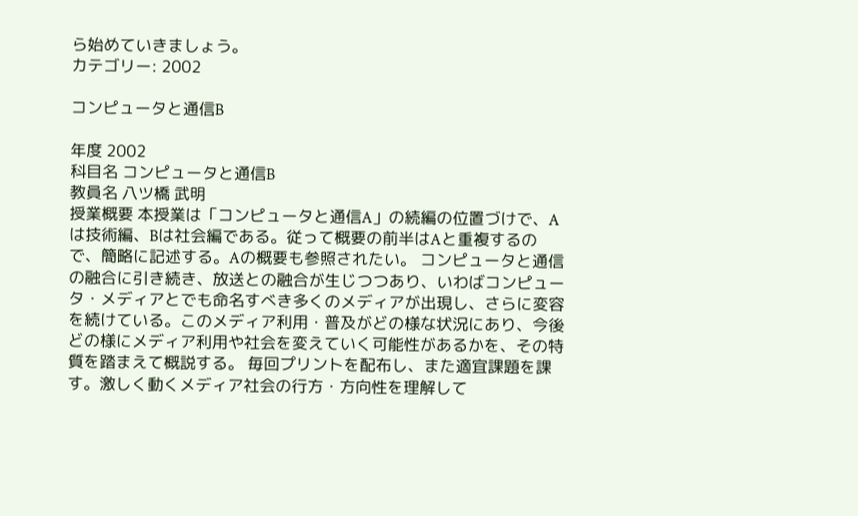ら始めていきましょう。
カテゴリー: 2002

コンピュータと通信B

年度 2002
科目名 コンピュータと通信B
教員名 八ツ橋 武明
授業概要 本授業は「コンピュータと通信A」の続編の位置づけで、Aは技術編、Bは社会編である。従って概要の前半はAと重複するので、簡略に記述する。Aの概要も参照されたい。 コンピュータと通信の融合に引き続き、放送との融合が生じつつあり、いわばコンピュータ・メディアとでも命名すべき多くのメディアが出現し、さらに変容を続けている。このメディア利用・普及がどの様な状況にあり、今後どの様にメディア利用や社会を変えていく可能性があるかを、その特質を踏まえて概説する。 毎回プリントを配布し、また適宜課題を課す。激しく動くメディア社会の行方・方向性を理解して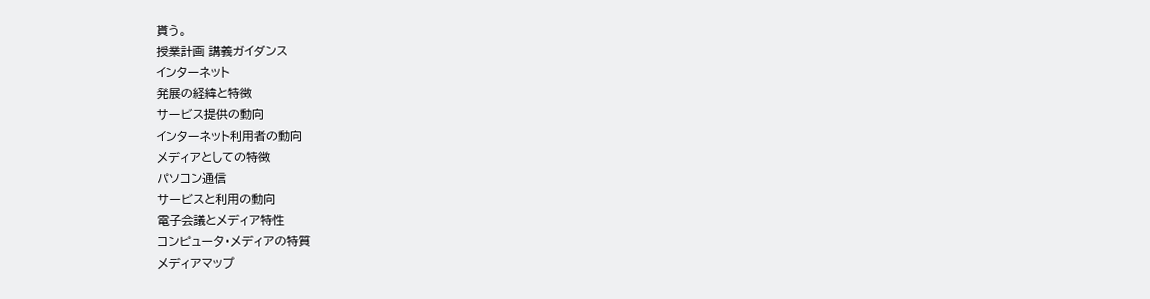貰う。
授業計画 講義ガイダンス
インターネット
発展の経緯と特徴
サービス提供の動向
インターネット利用者の動向
メディアとしての特徴
パソコン通信
サービスと利用の動向
電子会議とメディア特性
コンピュータ・メディアの特質
メディアマップ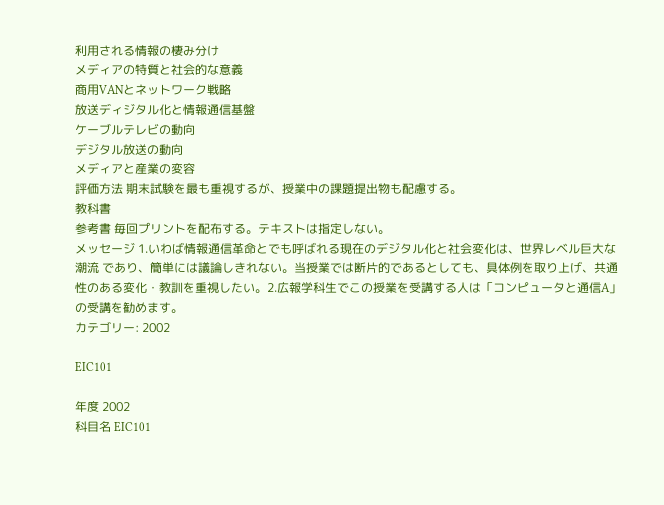利用される情報の棲み分け
メディアの特質と社会的な意義
商用VANとネットワーク戦略
放送ディジタル化と情報通信基盤
ケーブルテレビの動向
デジタル放送の動向
メディアと産業の変容
評価方法 期末試験を最も重視するが、授業中の課題提出物も配慮する。
教科書
参考書 毎回プリントを配布する。テキストは指定しない。
メッセージ 1.いわば情報通信革命とでも呼ばれる現在のデジタル化と社会変化は、世界レベル巨大な潮流 であり、簡単には議論しきれない。当授業では断片的であるとしても、具体例を取り上げ、共通性のある変化・教訓を重視したい。2.広報学科生でこの授業を受講する人は「コンピュータと通信A」の受講を勧めます。
カテゴリー: 2002

EIC101

年度 2002
科目名 EIC101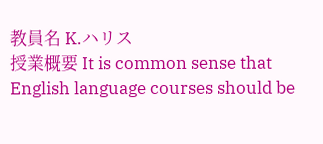教員名 K.ハリス
授業概要 It is common sense that English language courses should be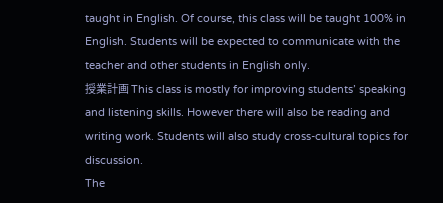taught in English. Of course, this class will be taught 100% in English. Students will be expected to communicate with the teacher and other students in English only.
授業計画 This class is mostly for improving students’ speaking and listening skills. However there will also be reading and writing work. Students will also study cross-cultural topics for discussion.
The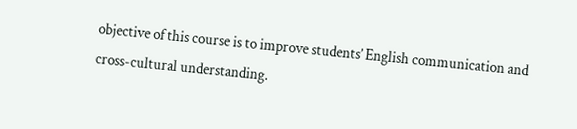objective of this course is to improve students’ English communication and cross-cultural understanding.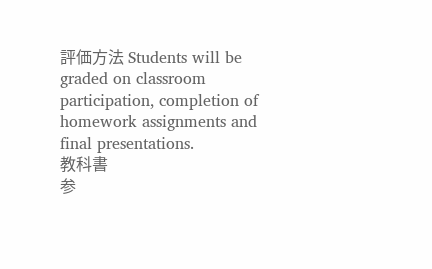評価方法 Students will be graded on classroom participation, completion of homework assignments and final presentations.
教科書
参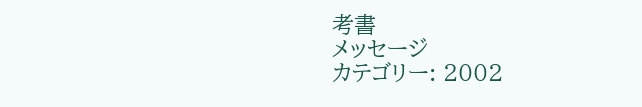考書
メッセージ
カテゴリー: 2002